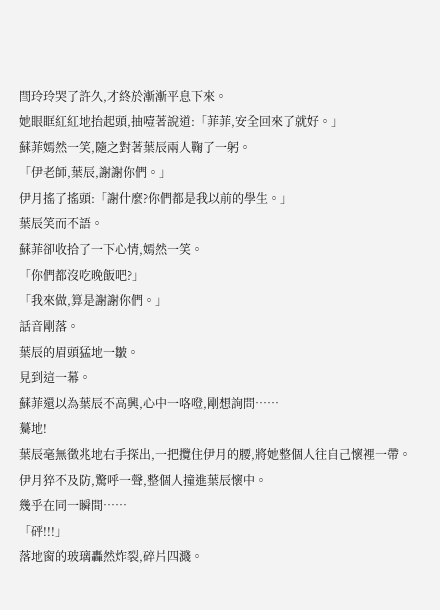閆玲玲哭了許久,才終於漸漸平息下來。
她眼眶紅紅地抬起頭,抽噎著說道:「菲菲,安全回來了就好。」
蘇菲嫣然一笑,隨之對著葉辰兩人鞠了一躬。
「伊老師,葉辰,謝謝你們。」
伊月搖了搖頭:「謝什麼?你們都是我以前的學生。」
葉辰笑而不語。
蘇菲卻收拾了一下心情,嫣然一笑。
「你們都沒吃晚飯吧?」
「我來做,算是謝謝你們。」
話音剛落。
葉辰的眉頭猛地一皺。
見到這一幕。
蘇菲還以為葉辰不高興,心中一咯噔,剛想詢問……
驀地!
葉辰毫無徵兆地右手探出,一把攬住伊月的腰,將她整個人往自己懷裡一帶。
伊月猝不及防,驚呼一聲,整個人撞進葉辰懷中。
幾乎在同一瞬間……
「砰!!!」
落地窗的玻璃轟然炸裂,碎片四濺。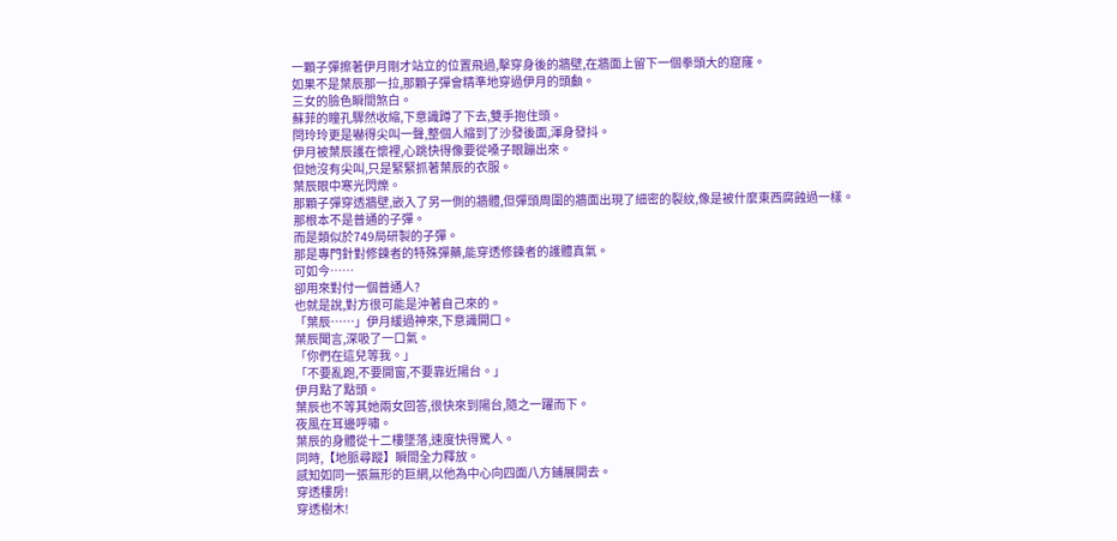一顆子彈擦著伊月剛才站立的位置飛過,擊穿身後的牆壁,在牆面上留下一個拳頭大的窟窿。
如果不是葉辰那一拉,那顆子彈會精準地穿過伊月的頭顱。
三女的臉色瞬間煞白。
蘇菲的瞳孔驟然收縮,下意識蹲了下去,雙手抱住頭。
閆玲玲更是嚇得尖叫一聲,整個人縮到了沙發後面,渾身發抖。
伊月被葉辰護在懷裡,心跳快得像要從嗓子眼蹦出來。
但她沒有尖叫,只是緊緊抓著葉辰的衣服。
葉辰眼中寒光閃爍。
那顆子彈穿透牆壁,嵌入了另一側的牆體,但彈頭周圍的牆面出現了細密的裂紋,像是被什麼東西腐蝕過一樣。
那根本不是普通的子彈。
而是類似於749局研製的子彈。
那是專門針對修鍊者的特殊彈藥,能穿透修鍊者的護體真氣。
可如今……
卻用來對付一個普通人?
也就是說,對方很可能是沖著自己來的。
「葉辰……」伊月緩過神來,下意識開口。
葉辰聞言,深吸了一口氣。
「你們在這兒等我。」
「不要亂跑,不要開窗,不要靠近陽台。」
伊月點了點頭。
葉辰也不等其她兩女回答,很快來到陽台,隨之一躍而下。
夜風在耳邊呼嘯。
葉辰的身體從十二樓墜落,速度快得驚人。
同時,【地脈尋蹤】瞬間全力釋放。
感知如同一張無形的巨網,以他為中心向四面八方鋪展開去。
穿透樓房!
穿透樹木!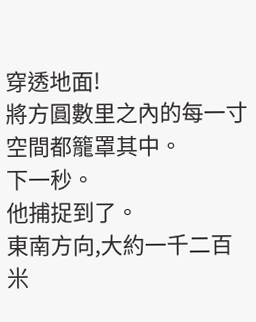穿透地面!
將方圓數里之內的每一寸空間都籠罩其中。
下一秒。
他捕捉到了。
東南方向,大約一千二百米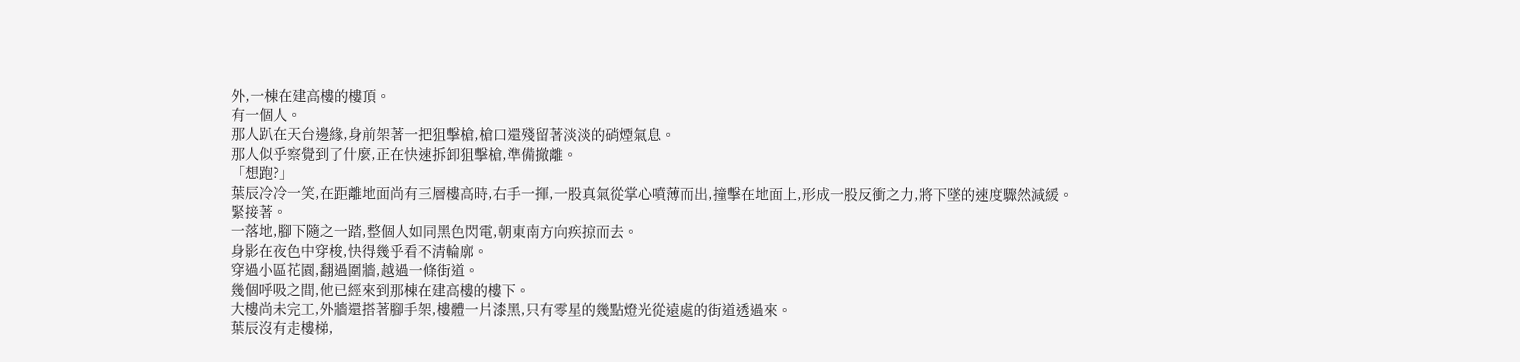外,一棟在建高樓的樓頂。
有一個人。
那人趴在天台邊緣,身前架著一把狙擊槍,槍口還殘留著淡淡的硝煙氣息。
那人似乎察覺到了什麼,正在快速拆卸狙擊槍,準備撤離。
「想跑?」
葉辰冷冷一笑,在距離地面尚有三層樓高時,右手一揮,一股真氣從掌心噴薄而出,撞擊在地面上,形成一股反衝之力,將下墜的速度驟然減緩。
緊接著。
一落地,腳下隨之一踏,整個人如同黑色閃電,朝東南方向疾掠而去。
身影在夜色中穿梭,快得幾乎看不清輪廓。
穿過小區花園,翻過圍牆,越過一條街道。
幾個呼吸之間,他已經來到那棟在建高樓的樓下。
大樓尚未完工,外牆還搭著腳手架,樓體一片漆黑,只有零星的幾點燈光從遠處的街道透過來。
葉辰沒有走樓梯,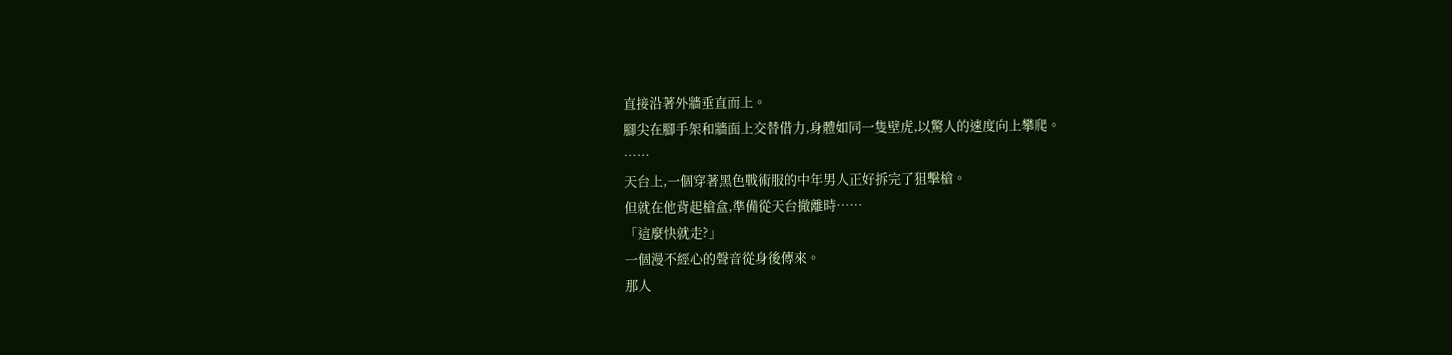直接沿著外牆垂直而上。
腳尖在腳手架和牆面上交替借力,身體如同一隻壁虎,以驚人的速度向上攀爬。
……
天台上,一個穿著黑色戰術服的中年男人正好拆完了狙擊槍。
但就在他背起槍盒,準備從天台撤離時……
「這麼快就走?」
一個漫不經心的聲音從身後傳來。
那人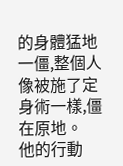的身體猛地一僵,整個人像被施了定身術一樣,僵在原地。
他的行動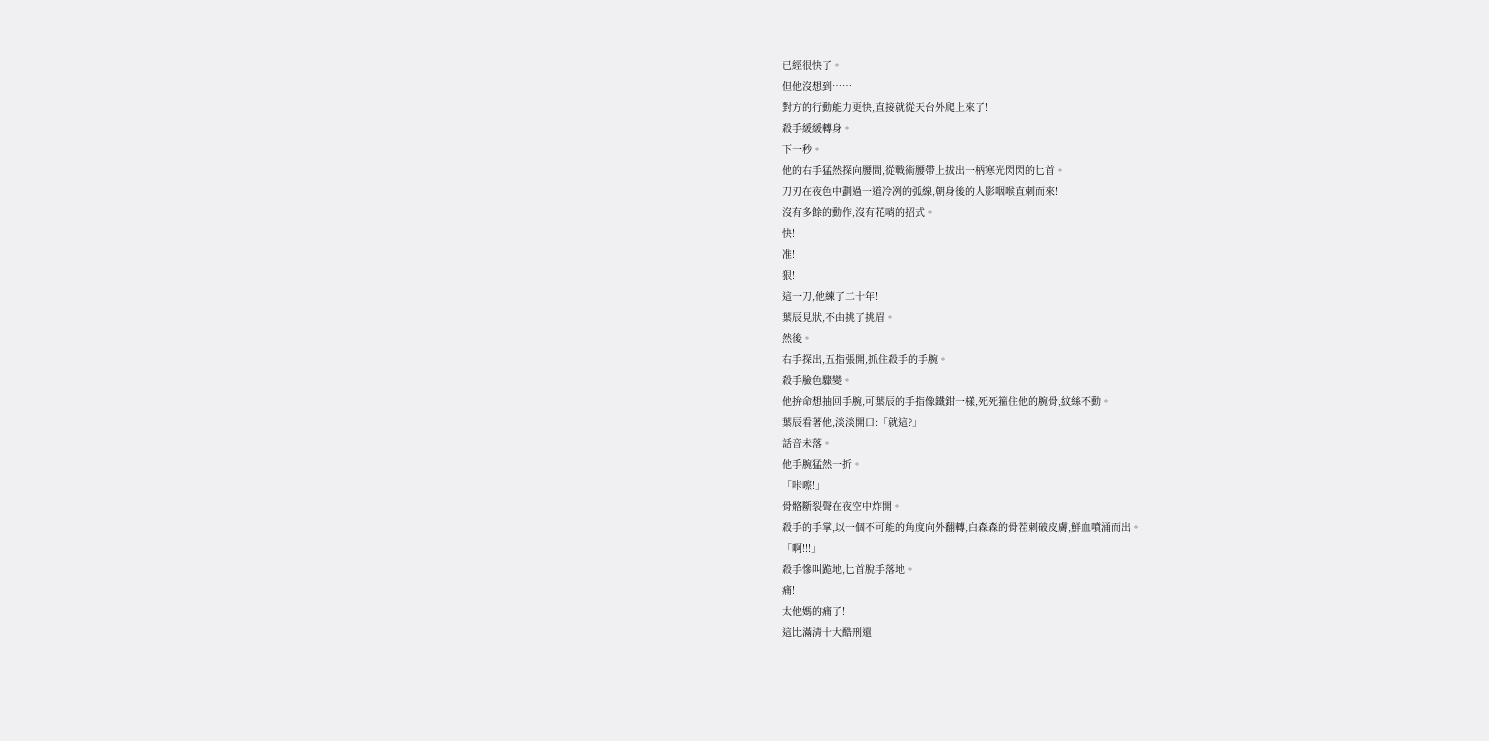已經很快了。
但他沒想到……
對方的行動能力更快,直接就從天台外爬上來了!
殺手緩緩轉身。
下一秒。
他的右手猛然探向腰間,從戰術腰帶上拔出一柄寒光閃閃的匕首。
刀刃在夜色中劃過一道冷冽的弧線,朝身後的人影咽喉直刺而來!
沒有多餘的動作,沒有花哨的招式。
快!
准!
狠!
這一刀,他練了二十年!
葉辰見狀,不由挑了挑眉。
然後。
右手探出,五指張開,抓住殺手的手腕。
殺手臉色驟變。
他拚命想抽回手腕,可葉辰的手指像鐵鉗一樣,死死箍住他的腕骨,紋絲不動。
葉辰看著他,淡淡開口:「就這?」
話音未落。
他手腕猛然一折。
「咔嚓!」
骨骼斷裂聲在夜空中炸開。
殺手的手掌,以一個不可能的角度向外翻轉,白森森的骨茬刺破皮膚,鮮血噴涌而出。
「啊!!!」
殺手慘叫跪地,匕首脫手落地。
痛!
太他媽的痛了!
這比滿清十大酷刑還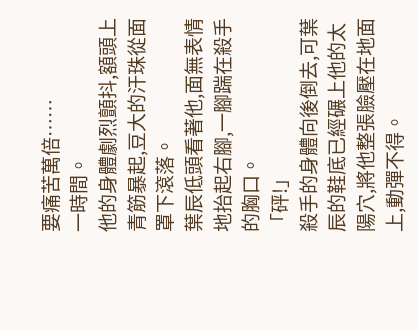要痛苦萬倍……
一時間。
他的身體劇烈顫抖,額頭上青筋暴起,豆大的汗珠從面罩下滾落。
葉辰低頭看著他,面無表情地抬起右腳,一腳踹在殺手的胸口。
「砰!」
殺手的身體向後倒去,可葉辰的鞋底已經碾上他的太陽穴,將他整張臉壓在地面上,動彈不得。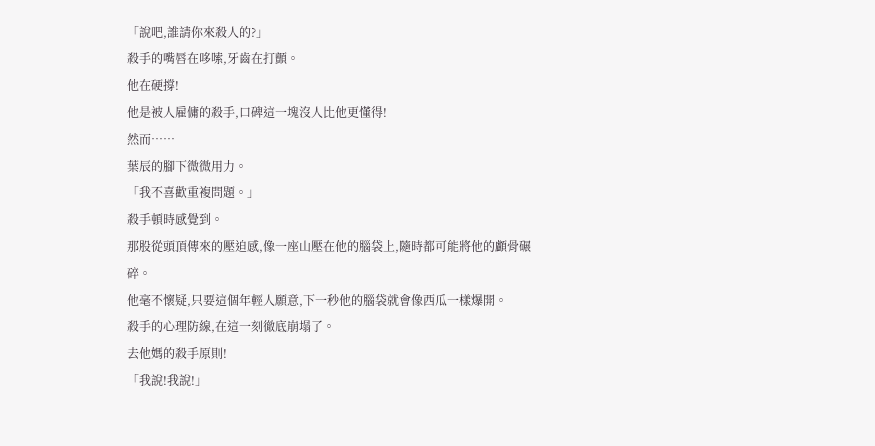「說吧,誰請你來殺人的?」
殺手的嘴唇在哆嗦,牙齒在打顫。
他在硬撐!
他是被人雇傭的殺手,口碑這一塊沒人比他更懂得!
然而……
葉辰的腳下微微用力。
「我不喜歡重複問題。」
殺手頓時感覺到。
那股從頭頂傳來的壓迫感,像一座山壓在他的腦袋上,隨時都可能將他的顱骨碾碎。
他毫不懷疑,只要這個年輕人願意,下一秒他的腦袋就會像西瓜一樣爆開。
殺手的心理防線,在這一刻徹底崩塌了。
去他媽的殺手原則!
「我說!我說!」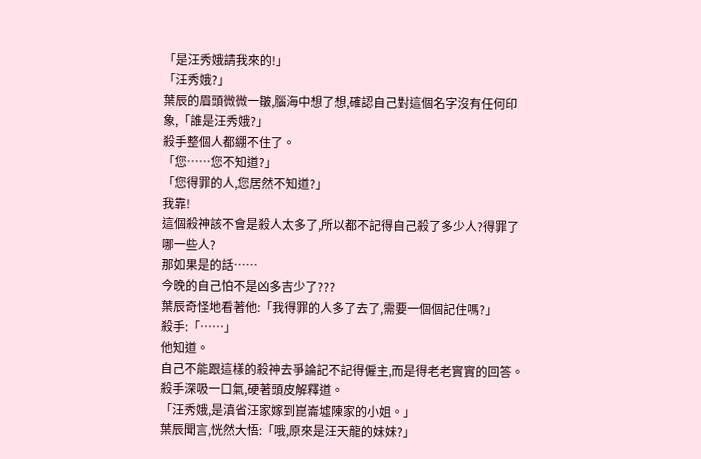「是汪秀娥請我來的!」
「汪秀娥?」
葉辰的眉頭微微一皺,腦海中想了想,確認自己對這個名字沒有任何印象,「誰是汪秀娥?」
殺手整個人都綳不住了。
「您……您不知道?」
「您得罪的人,您居然不知道?」
我靠!
這個殺神該不會是殺人太多了,所以都不記得自己殺了多少人?得罪了哪一些人?
那如果是的話……
今晚的自己怕不是凶多吉少了???
葉辰奇怪地看著他:「我得罪的人多了去了,需要一個個記住嗎?」
殺手:「……」
他知道。
自己不能跟這樣的殺神去爭論記不記得僱主,而是得老老實實的回答。
殺手深吸一口氣,硬著頭皮解釋道。
「汪秀娥,是滇省汪家嫁到崑崙墟陳家的小姐。」
葉辰聞言,恍然大悟:「哦,原來是汪天龍的妹妹?」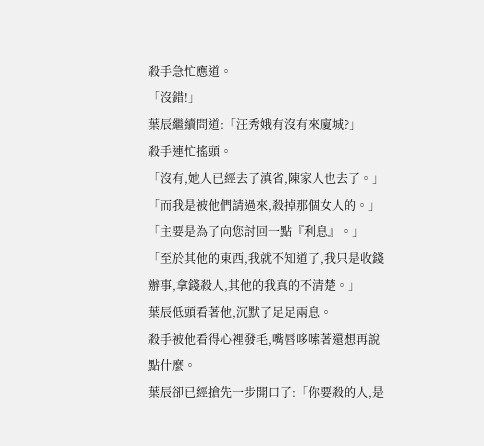殺手急忙應道。
「沒錯!」
葉辰繼續問道:「汪秀娥有沒有來廈城?」
殺手連忙搖頭。
「沒有,她人已經去了滇省,陳家人也去了。」
「而我是被他們請過來,殺掉那個女人的。」
「主要是為了向您討回一點『利息』。」
「至於其他的東西,我就不知道了,我只是收錢辦事,拿錢殺人,其他的我真的不清楚。」
葉辰低頭看著他,沉默了足足兩息。
殺手被他看得心裡發毛,嘴唇哆嗦著還想再說點什麼。
葉辰卻已經搶先一步開口了:「你要殺的人,是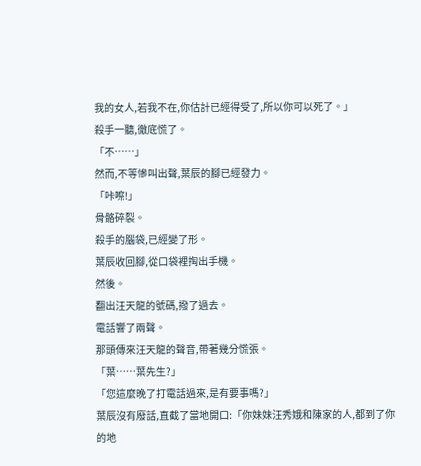我的女人,若我不在,你估計已經得受了,所以你可以死了。」
殺手一聽,徹底慌了。
「不……」
然而,不等慘叫出聲,葉辰的腳已經發力。
「咔嚓!」
骨骼碎裂。
殺手的腦袋,已經變了形。
葉辰收回腳,從口袋裡掏出手機。
然後。
翻出汪天龍的號碼,撥了過去。
電話響了兩聲。
那頭傳來汪天龍的聲音,帶著幾分慌張。
「葉……葉先生?」
「您這麼晚了打電話過來,是有要事嗎?」
葉辰沒有廢話,直截了當地開口:「你妹妹汪秀娥和陳家的人,都到了你的地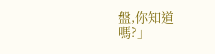盤,你知道嗎?」